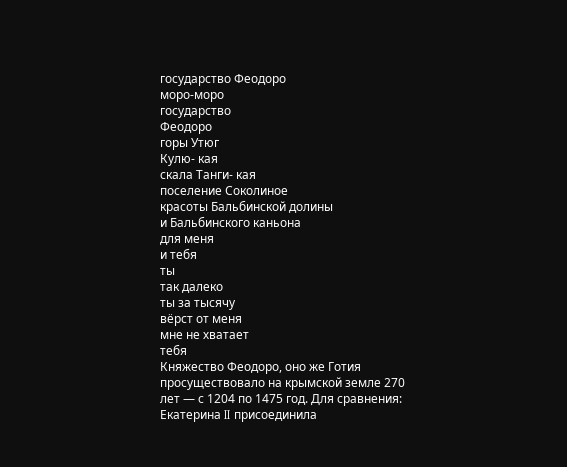государство Феодоро
моро-моро
государство
Феодоро
горы Утюг
Кулю- кая
скала Танги- кая
поселение Соколиное
красоты Бальбинской долины
и Бальбинского каньона
для меня
и тебя
ты
так далеко
ты за тысячу
вёрст от меня
мне не хватает
тебя
Княжество Феодоро, оно же Готия просуществовало на крымской земле 270 лет — с 1204 по 1475 год. Для сравнения: Екатерина II присоединила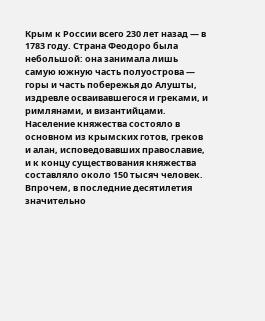Крым к России всего 230 лет назад — в 1783 году. Страна Феодоро была небольшой: она занимала лишь самую южную часть полуострова — горы и часть побережья до Алушты, издревле осваивавшегося и греками, и римлянами, и византийцами. Население княжества состояло в основном из крымских готов, греков и алан, исповедовавших православие, и к концу существования княжества составляло около 150 тысяч человек. Впрочем, в последние десятилетия значительно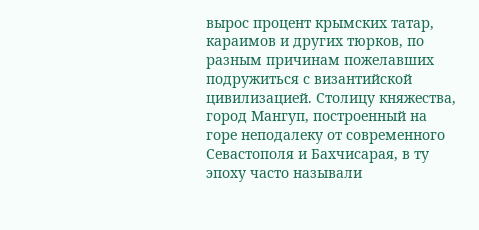вырос процент крымских татар, караимов и других тюрков, по разным причинам пожелавших подружиться с византийской цивилизацией. Столицу княжества, город Мангуп, построенный на горе неподалеку от современного Севастополя и Бахчисарая, в ту эпоху часто называли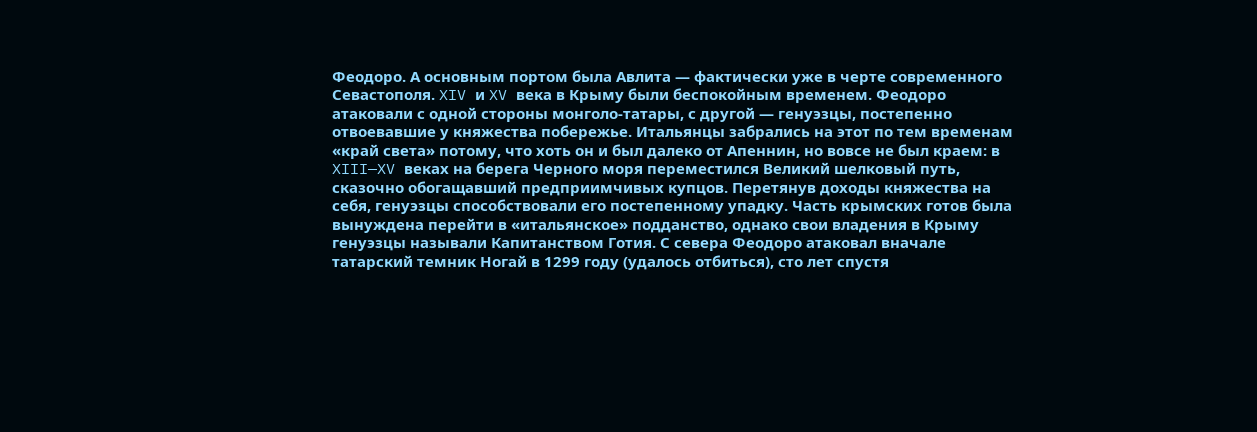Феодоро. А основным портом была Авлита — фактически уже в черте современного Севастополя. XIV и XV века в Крыму были беспокойным временем. Феодоро атаковали с одной стороны монголо-татары, с другой — генуэзцы, постепенно отвоевавшие у княжества побережье. Итальянцы забрались на этот по тем временам «край света» потому, что хоть он и был далеко от Апеннин, но вовсе не был краем: в XIII—XV веках на берега Черного моря переместился Великий шелковый путь, сказочно обогащавший предприимчивых купцов. Перетянув доходы княжества на себя, генуэзцы способствовали его постепенному упадку. Часть крымских готов была вынуждена перейти в «итальянское» подданство, однако свои владения в Крыму генуэзцы называли Капитанством Готия. С севера Феодоро атаковал вначале татарский темник Ногай в 1299 году (удалось отбиться), сто лет спустя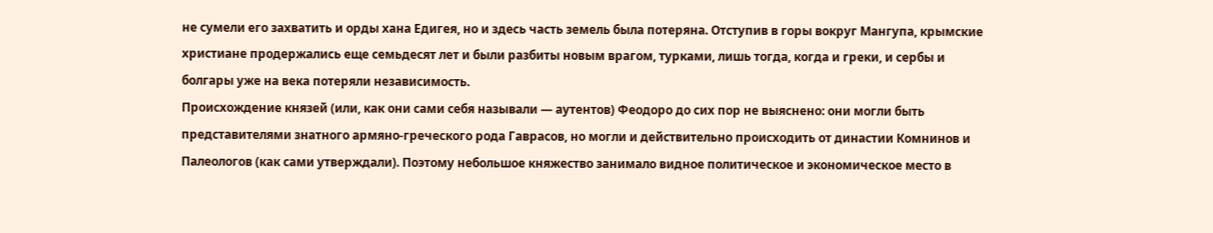не сумели его захватить и орды хана Едигея, но и здесь часть земель была потеряна. Отступив в горы вокруг Мангупа, крымские христиане продержались еще семьдесят лет и были разбиты новым врагом, турками, лишь тогда, когда и греки, и сербы и болгары уже на века потеряли независимость.
Происхождение князей (или, как они сами себя называли — аутентов) Феодоро до сих пор не выяснено: они могли быть представителями знатного армяно-греческого рода Гаврасов, но могли и действительно происходить от династии Комнинов и Палеологов (как сами утверждали). Поэтому небольшое княжество занимало видное политическое и экономическое место в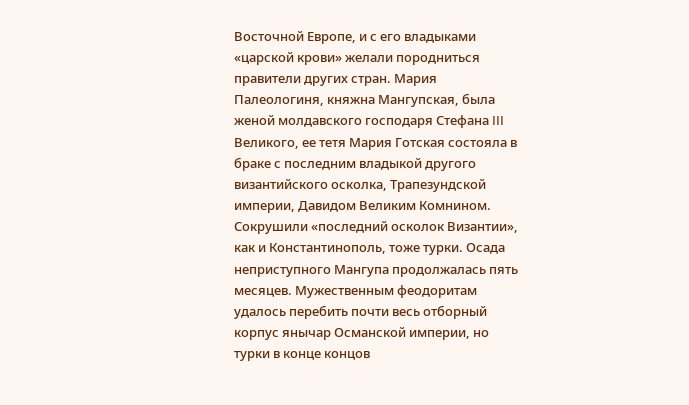Восточной Европе, и с его владыками «царской крови» желали породниться правители других стран. Мария Палеологиня, княжна Мангупская, была женой молдавского господаря Стефана III Великого, ее тетя Мария Готская состояла в браке с последним владыкой другого византийского осколка, Трапезундской империи, Давидом Великим Комнином. Сокрушили «последний осколок Византии», как и Константинополь, тоже турки. Осада неприступного Мангупа продолжалась пять месяцев. Мужественным феодоритам удалось перебить почти весь отборный корпус янычар Османской империи, но турки в конце концов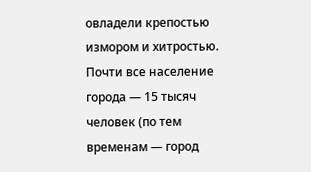овладели крепостью измором и хитростью. Почти все население города — 15 тысяч человек (по тем временам — город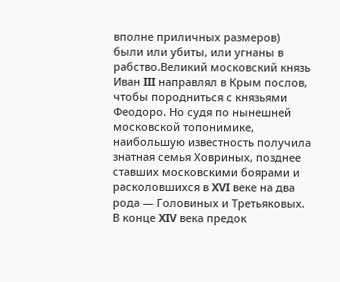вполне приличных размеров) были или убиты, или угнаны в рабство.Великий московский князь Иван III направлял в Крым послов, чтобы породниться с князьями Феодоро. Но судя по нынешней московской топонимике, наибольшую известность получила знатная семья Ховриных, позднее ставших московскими боярами и расколовшихся в XVI веке на два рода — Головиных и Третьяковых. В конце XIV века предок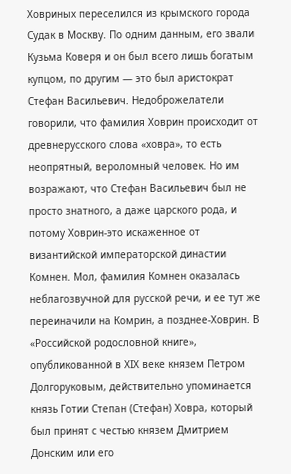Ховриных переселился из крымского города Судак в Москву. По одним данным, его звали Кузьма Коверя и он был всего лишь богатым купцом, по другим — это был аристократ Стефан Васильевич. Недоброжелатели говорили, что фамилия Ховрин происходит от древнерусского слова «ховра», то есть неопрятный, вероломный человек. Но им возражают, что Стефан Васильевич был не просто знатного, а даже царского рода, и потому Ховрин-это искаженное от византийской императорской династии Комнен. Мол, фамилия Комнен оказалась неблагозвучной для русской речи, и ее тут же переиначили на Комрин, а позднее-Ховрин. В «Российской родословной книге», опубликованной в XIX веке князем Петром Долгоруковым, действительно упоминается князь Готии Степан (Стефан) Ховра, который был принят с честью князем Дмитрием Донским или его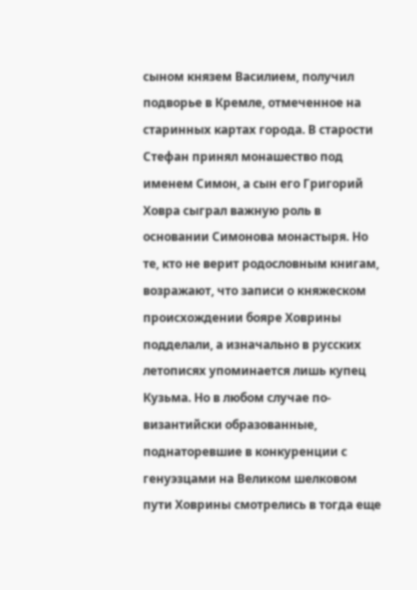сыном князем Василием, получил подворье в Кремле, отмеченное на старинных картах города. В старости Стефан принял монашество под именем Симон, а сын его Григорий Ховра сыграл важную роль в основании Симонова монастыря. Но те, кто не верит родословным книгам, возражают, что записи о княжеском происхождении бояре Ховрины подделали, а изначально в русских летописях упоминается лишь купец Кузьма. Но в любом случае по-византийски образованные, поднаторевшие в конкуренции с генуэзцами на Великом шелковом пути Ховрины смотрелись в тогда еще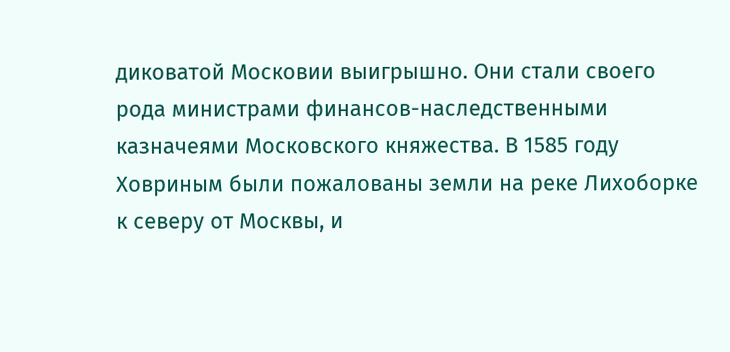диковатой Московии выигрышно. Они стали своего рода министрами финансов-наследственными казначеями Московского княжества. В 1585 году Ховриным были пожалованы земли на реке Лихоборке к северу от Москвы, и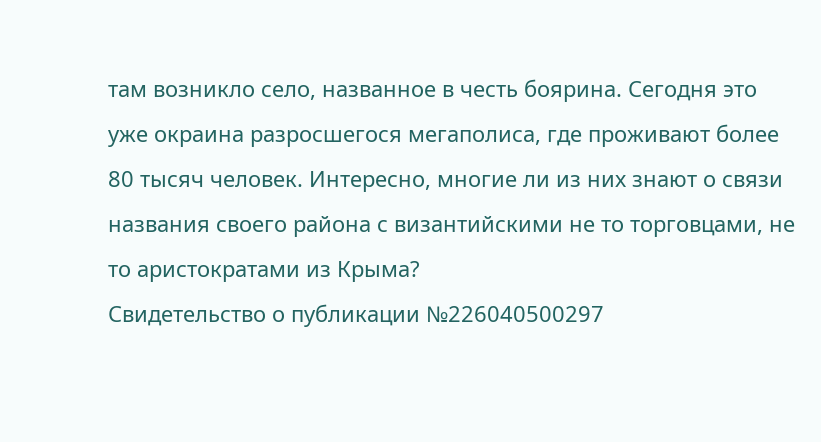там возникло село, названное в честь боярина. Сегодня это уже окраина разросшегося мегаполиса, где проживают более 80 тысяч человек. Интересно, многие ли из них знают о связи названия своего района с византийскими не то торговцами, не то аристократами из Крыма?
Свидетельство о публикации №226040500297